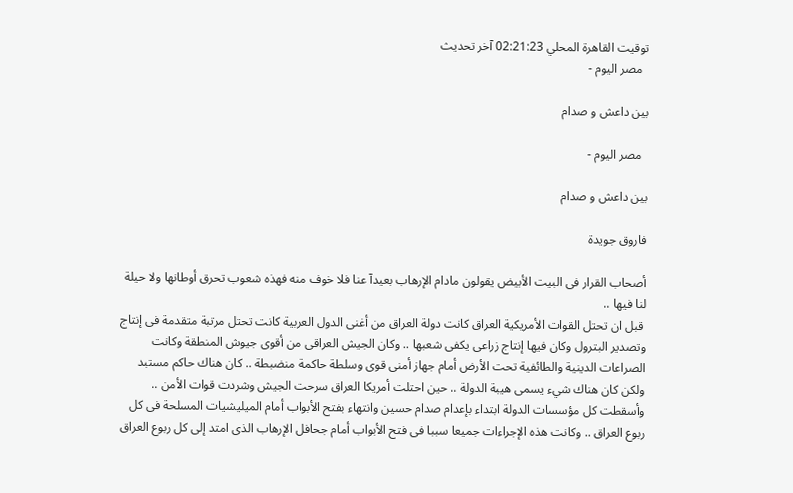توقيت القاهرة المحلي 02:21:23 آخر تحديث
  مصر اليوم -

بين داعش و صدام

  مصر اليوم -

بين داعش و صدام

فاروق جويدة

أصحاب القرار فى البيت الأبيض يقولون مادام الإرهاب بعيدآ عنا فلا خوف منه فهذه شعوب تحرق أوطانها ولا حيلة لنا فيها ..
 قبل ان تحتل القوات الأمريكية العراق كانت دولة العراق من أغنى الدول العربية كانت تحتل مرتبة متقدمة فى إنتاج وتصدير البترول وكان فيها إنتاج زراعى يكفى شعبها .. وكان الجيش العراقى من أقوى جيوش المنطقة وكانت الصراعات الدينية والطائفية تحت الأرض أمام جهاز أمنى قوى وسلطة حاكمة منضبطة .. كان هناك حاكم مستبد ولكن كان هناك شيء يسمى هيبة الدولة .. حين احتلت أمريكا العراق سرحت الجيش وشردت قوات الأمن .. وأسقطت كل مؤسسات الدولة ابتداء بإعدام صدام حسين وانتهاء بفتح الأبواب أمام الميليشيات المسلحة فى كل ربوع العراق .. وكانت هذه الإجراءات جميعا سببا فى فتح الأبواب أمام جحافل الإرهاب الذى امتد إلى كل ربوع العراق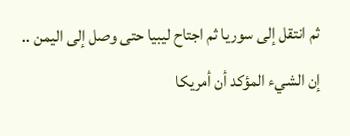ثم انتقل إلى سوريا ثم اجتاح ليبيا حتى وصل إلى اليمن .. إن الشيء المؤكد أن أمريكا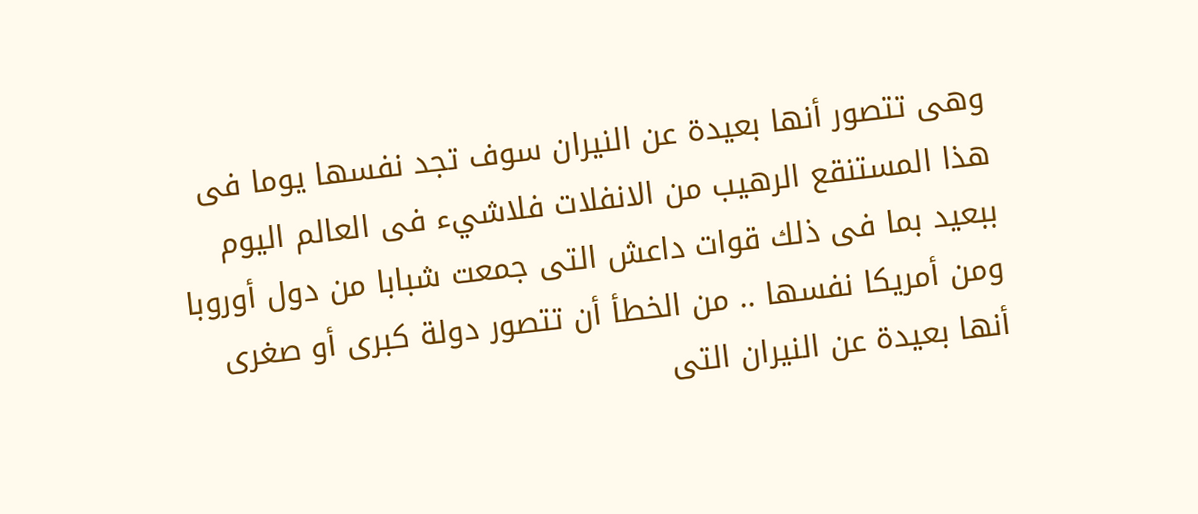وهى تتصور أنها بعيدة عن النيران سوف تجد نفسها يوما فى هذا المستنقع الرهيب من الانفلات فلاشيء فى العالم اليوم ببعيد بما فى ذلك قوات داعش التى جمعت شبابا من دول أوروبا ومن أمريكا نفسها .. من الخطأ أن تتصور دولة كبرى أو صغرى أنها بعيدة عن النيران التى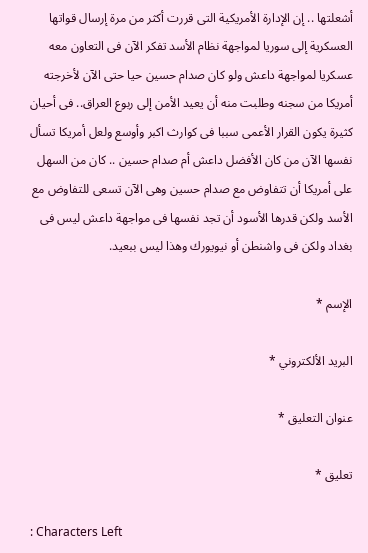أشعلتها .. إن الإدارة الأمريكية التى قررت أكثر من مرة إرسال قواتها العسكرية إلى سوريا لمواجهة نظام الأسد تفكر الآن فى التعاون معه عسكريا لمواجهة داعش ولو كان صدام حسين حيا حتى الآن لأخرجته أمريكا من سجنه وطلبت منه أن يعيد الأمن إلى ربوع العراق.. فى أحيان كثيرة يكون القرار الأعمى سببا فى كوارث اكبر وأوسع ولعل أمريكا تسأل نفسها الآن من كان الأفضل داعش أم صدام حسين .. كان من السهل على أمريكا أن تتفاوض مع صدام حسين وهى الآن تسعى للتفاوض مع الأسد ولكن قدرها الأسود أن تجد نفسها فى مواجهة داعش ليس فى بغداد ولكن فى واشنطن أو نيويورك وهذا ليس ببعيد.

الإسم *

البريد الألكتروني *

عنوان التعليق *

تعليق *

: Characters Left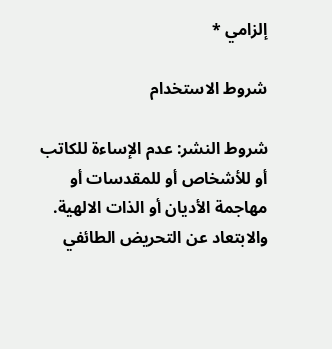إلزامي *

شروط الاستخدام

شروط النشر: عدم الإساءة للكاتب أو للأشخاص أو للمقدسات أو مهاجمة الأديان أو الذات الالهية. والابتعاد عن التحريض الطائفي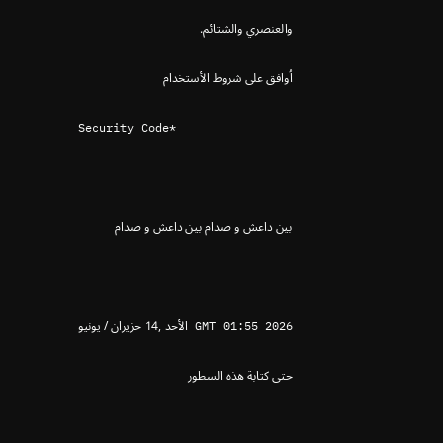والعنصري والشتائم.

اُوافق على شروط الأستخدام

Security Code*



بين داعش و صدام بين داعش و صدام



GMT 01:55 2026 الأحد ,14 حزيران / يونيو

حتى كتابة هذه السطور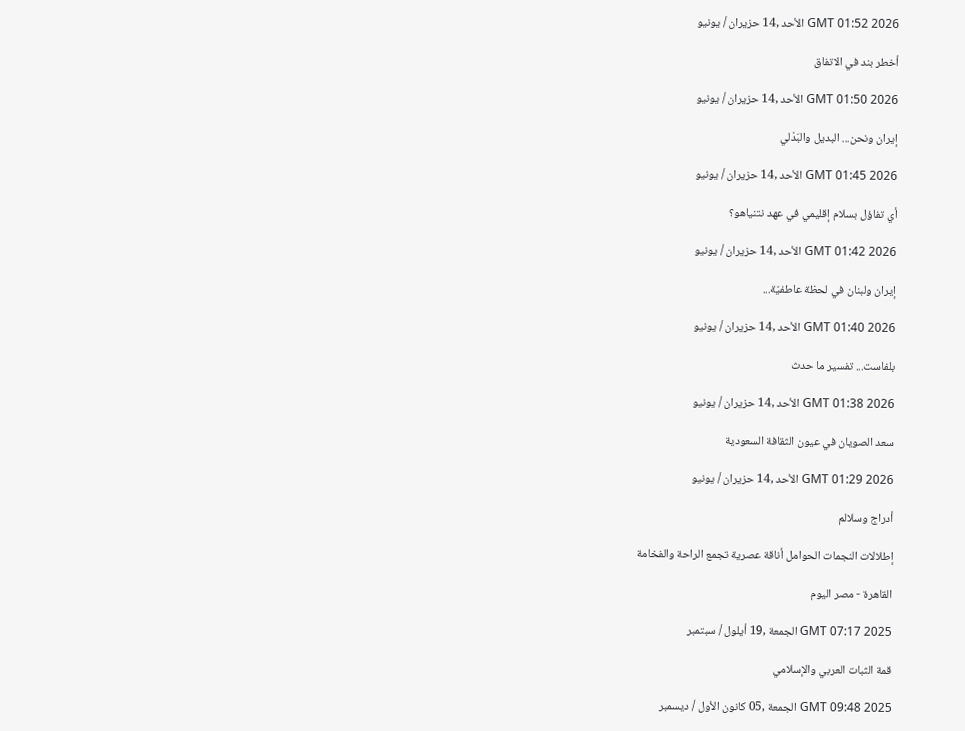GMT 01:52 2026 الأحد ,14 حزيران / يونيو

أخطر بند في الاتفاق

GMT 01:50 2026 الأحد ,14 حزيران / يونيو

إيران ونحن... البديل والبَدْلي

GMT 01:45 2026 الأحد ,14 حزيران / يونيو

أي تفاؤل بسلام إقليمي في عهد نتنياهو؟

GMT 01:42 2026 الأحد ,14 حزيران / يونيو

إيران ولبنان في لحظة عاطفيّة...

GMT 01:40 2026 الأحد ,14 حزيران / يونيو

بلفاست... تفسير ما حدث

GMT 01:38 2026 الأحد ,14 حزيران / يونيو

سعد الصويان في عيون الثقافة السعودية

GMT 01:29 2026 الأحد ,14 حزيران / يونيو

أدراج وسلالم

إطلالات النجمات الحوامل أناقة عصرية تجمع الراحة والفخامة

القاهرة - مصر اليوم

GMT 07:17 2025 الجمعة ,19 أيلول / سبتمبر

قمة الثبات العربي والإسلامي

GMT 09:48 2025 الجمعة ,05 كانون الأول / ديسمبر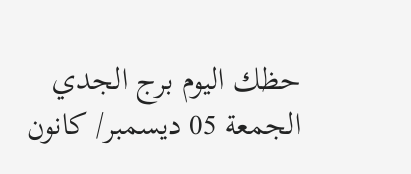حظك اليوم برج الجدي الجمعة 05 ديسمبر/ كانون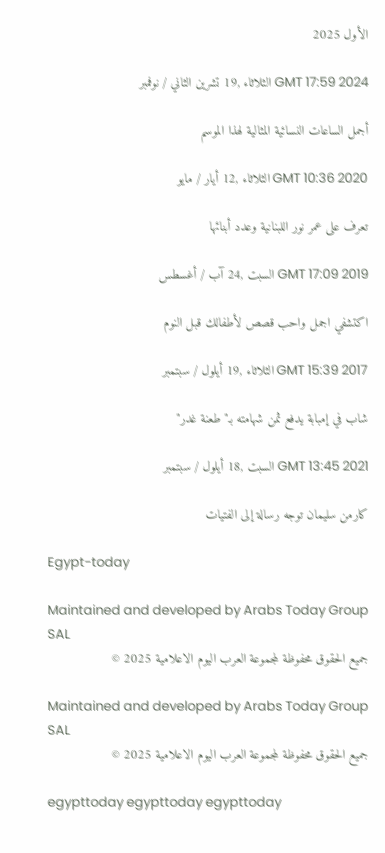الأول 2025

GMT 17:59 2024 الثلاثاء ,19 تشرين الثاني / نوفمبر

أجمل الساعات النسائية المثالية لهذا الموسم

GMT 10:36 2020 الثلاثاء ,12 أيار / مايو

تعرف على عمر نور اللبنانية وعدد أبنائها

GMT 17:09 2019 السبت ,24 آب / أغسطس

اكتشفي اجمل واحب قصص لأطفالك قبل النوم

GMT 15:39 2017 الثلاثاء ,19 أيلول / سبتمبر

شاب في إمبابة يدفع ثمن شهامته بـ"طعنة غدر"

GMT 13:45 2021 السبت ,18 أيلول / سبتمبر

كارمن سليمان توجه رسالة إلى الفتيات

Egypt-today

Maintained and developed by Arabs Today Group SAL
جميع الحقوق محفوظة لمجموعة العرب اليوم الاعلامية 2025 ©

Maintained and developed by Arabs Today Group SAL
جميع الحقوق محفوظة لمجموعة العرب اليوم الاعلامية 2025 ©

egypttoday egypttoday egypttoday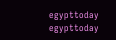egypttoday
egypttoday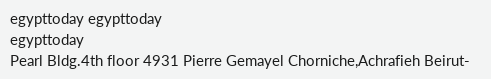egypttoday egypttoday
egypttoday
Pearl Bldg.4th floor 4931 Pierre Gemayel Chorniche,Achrafieh Beirut-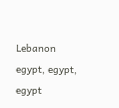Lebanon
egypt, egypt, egypt